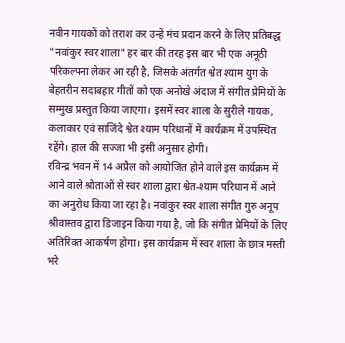नवीन गायकों को तराश कर उन्हें मंच प्रदान करने के लिए प्रतिबद्ध "नवांकुर स्वर शाला" हर बार की तरह इस बार भी एक अनूठी परिकल्पना लेकर आ रही है, जिसके अंतर्गत श्वेत श्याम युग के बेहतरीन सदाबहार गीतों को एक अनोखे अंदाज में संगीत प्रेमियों के सम्मुख प्रस्तुत किया जाएगा। इसमें स्वर शाला के सुरीले गायक, कलाकार एवं साजिंदे श्वेत श्याम परिधानों में कार्यक्रम में उपस्थित रहेंगे। हाल की सज्जा भी इसी अनुसार होगी।
रविन्द्र भवन में 14 अप्रैल को आयोजित होने वाले इस कार्यक्रम में आने वाले श्रोताओं से स्वर शाला द्वारा श्वेत-श्याम परिधान में आने का अनुरोध किया जा रहा है। नवांकुर स्वर शाला संगीत गुरु अनूप श्रीवास्तव द्वारा डिजाइन किया गया है, जो कि संगीत प्रेमियों के लिए अतिरिक्त आकर्षण होगा। इस कार्यक्रम में स्वर शाला के छात्र मस्ती भरे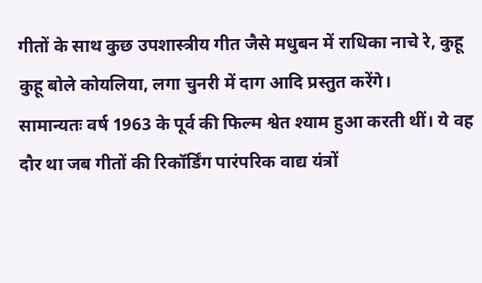गीतों के साथ कुछ उपशास्त्रीय गीत जैसे मधुबन में राधिका नाचे रे, कुहू कुहू बोले कोयलिया, लगा चुनरी में दाग आदि प्रस्तुत करेंगे।
सामान्यतः वर्ष 1963 के पूर्व की फिल्म श्वेत श्याम हुआ करती थीं। ये वह दौर था जब गीतों की रिकॉर्डिंग पारंपरिक वाद्य यंत्रों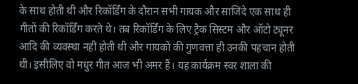के साथ होती थी और रिकॉर्डिंग के दौरान सभी गायक और साजिंदे एक साथ ही गीतों की रिकॉर्डिंग करते थे। तब रिकॉर्डिंग के लिए ट्रैक सिस्टम और ऑटो ट्यूनर आदि की व्यवस्था नहीं होती थी और गायकों की गुणवत्ता ही उनकी पहचान होती थी। इसीलिए वो मधुर गीत आज भी अमर हैं। यह कार्यक्रम स्वर शाला की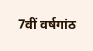7वीं वर्षगांठ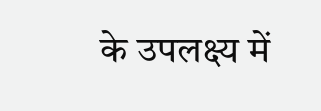के उपलक्ष्य में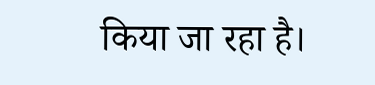किया जा रहा है।